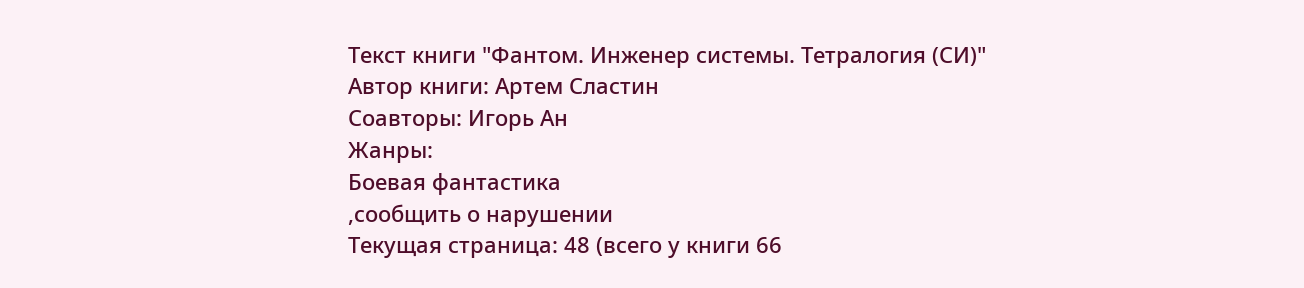Текст книги "Фантом. Инженер системы. Тетралогия (СИ)"
Автор книги: Артем Сластин
Соавторы: Игорь Ан
Жанры:
Боевая фантастика
,сообщить о нарушении
Текущая страница: 48 (всего у книги 66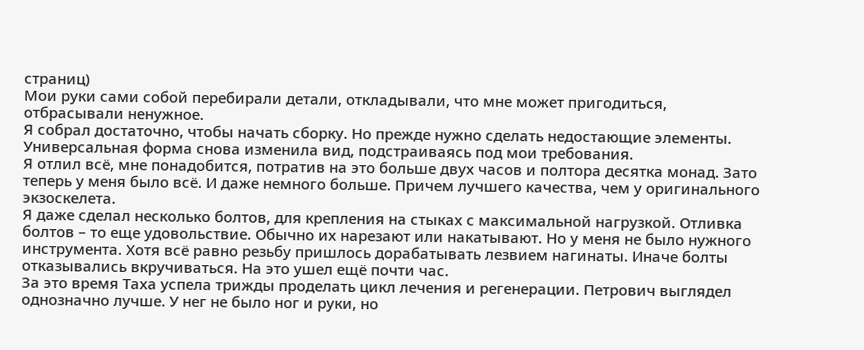страниц)
Мои руки сами собой перебирали детали, откладывали, что мне может пригодиться, отбрасывали ненужное.
Я собрал достаточно, чтобы начать сборку. Но прежде нужно сделать недостающие элементы.
Универсальная форма снова изменила вид, подстраиваясь под мои требования.
Я отлил всё, мне понадобится, потратив на это больше двух часов и полтора десятка монад. Зато теперь у меня было всё. И даже немного больше. Причем лучшего качества, чем у оригинального экзоскелета.
Я даже сделал несколько болтов, для крепления на стыках с максимальной нагрузкой. Отливка болтов – то еще удовольствие. Обычно их нарезают или накатывают. Но у меня не было нужного инструмента. Хотя всё равно резьбу пришлось дорабатывать лезвием нагинаты. Иначе болты отказывались вкручиваться. На это ушел ещё почти час.
За это время Таха успела трижды проделать цикл лечения и регенерации. Петрович выглядел однозначно лучше. У нег не было ног и руки, но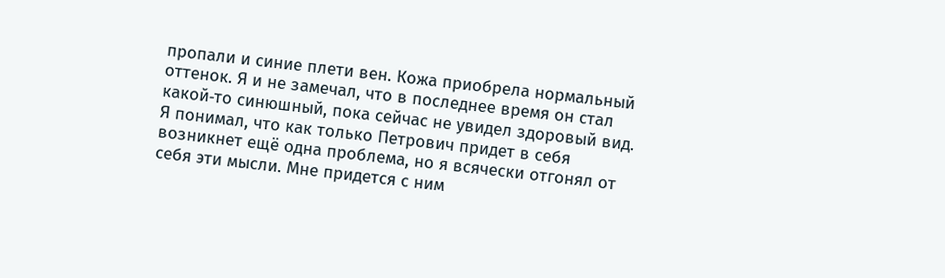пропали и синие плети вен. Кожа приобрела нормальный оттенок. Я и не замечал, что в последнее время он стал какой‑то синюшный, пока сейчас не увидел здоровый вид.
Я понимал, что как только Петрович придет в себя возникнет ещё одна проблема, но я всячески отгонял от себя эти мысли. Мне придется с ним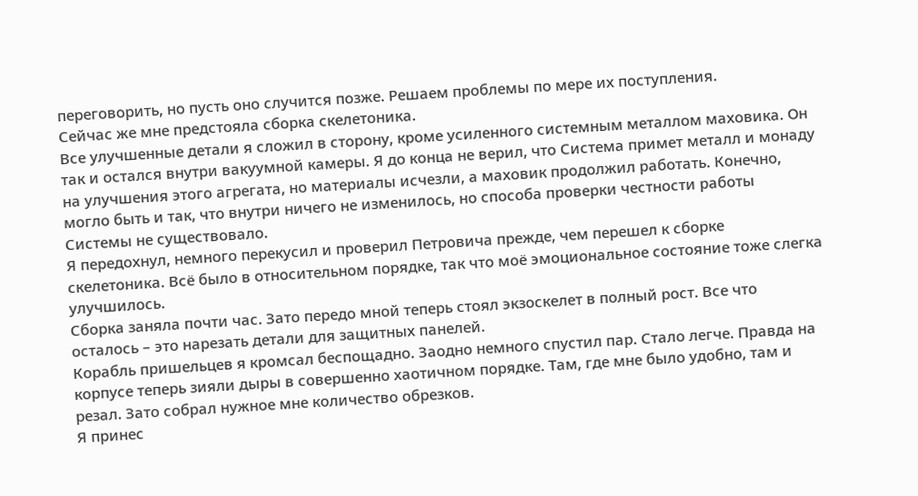переговорить, но пусть оно случится позже. Решаем проблемы по мере их поступления.
Сейчас же мне предстояла сборка скелетоника.
Все улучшенные детали я сложил в сторону, кроме усиленного системным металлом маховика. Он так и остался внутри вакуумной камеры. Я до конца не верил, что Система примет металл и монаду на улучшения этого агрегата, но материалы исчезли, а маховик продолжил работать. Конечно, могло быть и так, что внутри ничего не изменилось, но способа проверки честности работы Системы не существовало.
Я передохнул, немного перекусил и проверил Петровича прежде, чем перешел к сборке скелетоника. Всё было в относительном порядке, так что моё эмоциональное состояние тоже слегка улучшилось.
Сборка заняла почти час. Зато передо мной теперь стоял экзоскелет в полный рост. Все что осталось – это нарезать детали для защитных панелей.
Корабль пришельцев я кромсал беспощадно. Заодно немного спустил пар. Стало легче. Правда на корпусе теперь зияли дыры в совершенно хаотичном порядке. Там, где мне было удобно, там и резал. Зато собрал нужное мне количество обрезков.
Я принес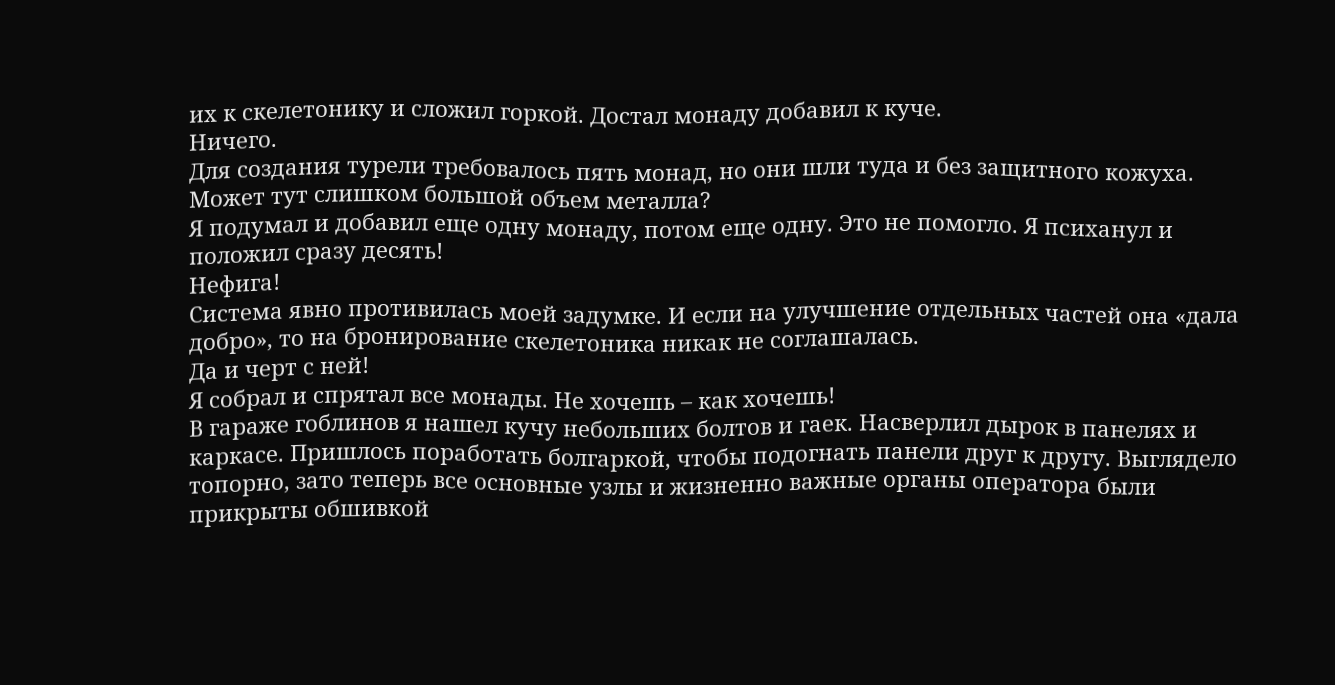их к скелетонику и сложил горкой. Достал монаду добавил к куче.
Ничего.
Для создания турели требовалось пять монад, но они шли туда и без защитного кожуха. Может тут слишком большой объем металла?
Я подумал и добавил еще одну монаду, потом еще одну. Это не помогло. Я психанул и положил сразу десять!
Нефига!
Система явно противилась моей задумке. И если на улучшение отдельных частей она «дала добро», то на бронирование скелетоника никак не соглашалась.
Да и черт с ней!
Я собрал и спрятал все монады. Не хочешь – как хочешь!
В гараже гоблинов я нашел кучу небольших болтов и гаек. Насверлил дырок в панелях и каркасе. Пришлось поработать болгаркой, чтобы подогнать панели друг к другу. Выглядело топорно, зато теперь все основные узлы и жизненно важные органы оператора были прикрыты обшивкой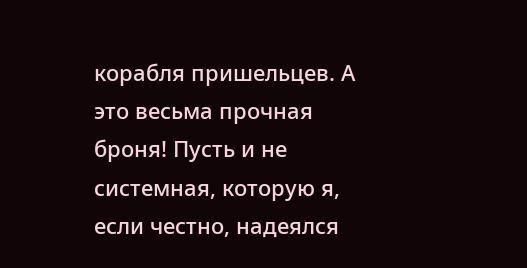корабля пришельцев. А это весьма прочная броня! Пусть и не системная, которую я, если честно, надеялся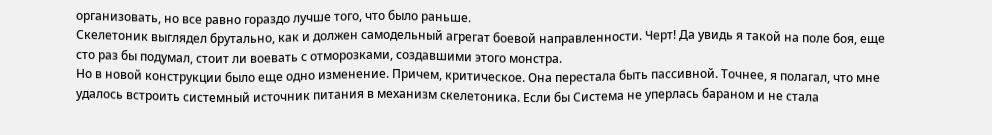организовать, но все равно гораздо лучше того, что было раньше.
Скелетоник выглядел брутально, как и должен самодельный агрегат боевой направленности. Черт! Да увидь я такой на поле боя, еще сто раз бы подумал, стоит ли воевать с отморозками, создавшими этого монстра.
Но в новой конструкции было еще одно изменение. Причем, критическое. Она перестала быть пассивной. Точнее, я полагал, что мне удалось встроить системный источник питания в механизм скелетоника. Если бы Система не уперлась бараном и не стала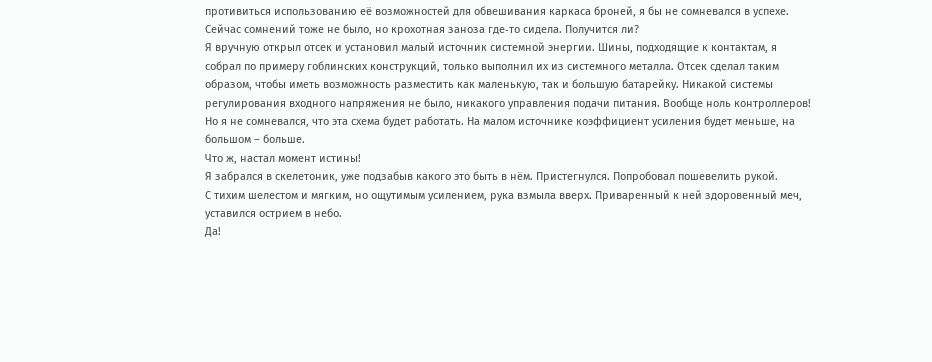противиться использованию её возможностей для обвешивания каркаса броней, я бы не сомневался в успехе. Сейчас сомнений тоже не было, но крохотная заноза где‑то сидела. Получится ли?
Я вручную открыл отсек и установил малый источник системной энергии. Шины, подходящие к контактам, я собрал по примеру гоблинских конструкций, только выполнил их из системного металла. Отсек сделал таким образом, чтобы иметь возможность разместить как маленькую, так и большую батарейку. Никакой системы регулирования входного напряжения не было, никакого управления подачи питания. Вообще ноль контроллеров! Но я не сомневался, что эта схема будет работать. На малом источнике коэффициент усиления будет меньше, на большом – больше.
Что ж, настал момент истины!
Я забрался в скелетоник, уже подзабыв какого это быть в нём. Пристегнулся. Попробовал пошевелить рукой.
С тихим шелестом и мягким, но ощутимым усилением, рука взмыла вверх. Приваренный к ней здоровенный меч, уставился острием в небо.
Да!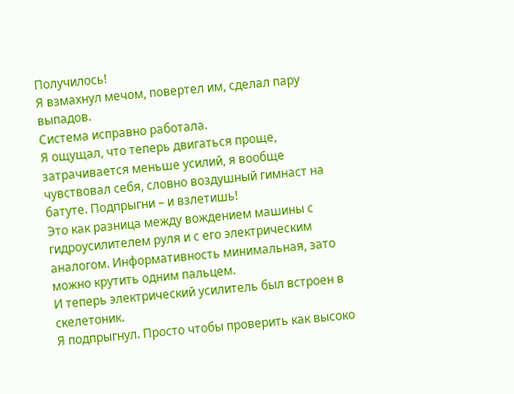Получилось!
Я взмахнул мечом, повертел им, сделал пару выпадов.
Система исправно работала.
Я ощущал, что теперь двигаться проще, затрачивается меньше усилий, я вообще чувствовал себя, словно воздушный гимнаст на батуте. Подпрыгни – и взлетишь!
Это как разница между вождением машины с гидроусилителем руля и с его электрическим аналогом. Информативность минимальная, зато можно крутить одним пальцем.
И теперь электрический усилитель был встроен в скелетоник.
Я подпрыгнул. Просто чтобы проверить как высоко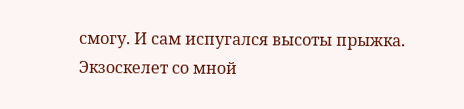смогу. И сам испугался высоты прыжка. Экзоскелет со мной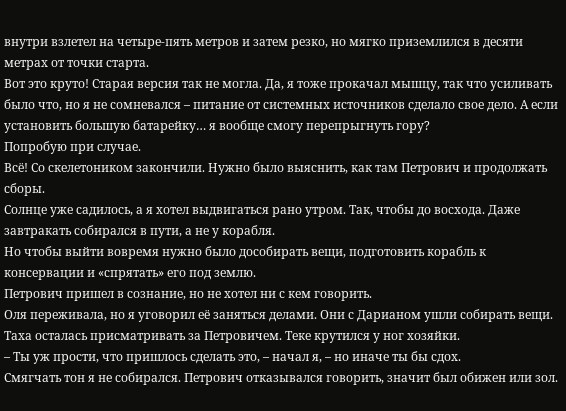внутри взлетел на четыре‑пять метров и затем резко, но мягко приземлился в десяти метрах от точки старта.
Вот это круто! Старая версия так не могла. Да, я тоже прокачал мышцу, так что усиливать было что, но я не сомневался – питание от системных источников сделало свое дело. А если установить большую батарейку… я вообще смогу перепрыгнуть гору?
Попробую при случае.
Всё! Со скелетоником закончили. Нужно было выяснить, как там Петрович и продолжать сборы.
Солнце уже садилось, а я хотел выдвигаться рано утром. Так, чтобы до восхода. Даже завтракать собирался в пути, а не у корабля.
Но чтобы выйти вовремя нужно было дособирать вещи, подготовить корабль к консервации и «спрятать» его под землю.
Петрович пришел в сознание, но не хотел ни с кем говорить.
Оля переживала, но я уговорил её заняться делами. Они с Дарианом ушли собирать вещи. Таха осталась присматривать за Петровичем. Теке крутился у ног хозяйки.
– Ты уж прости, что пришлось сделать это, – начал я, – но иначе ты бы сдох.
Смягчать тон я не собирался. Петрович отказывался говорить, значит был обижен или зол.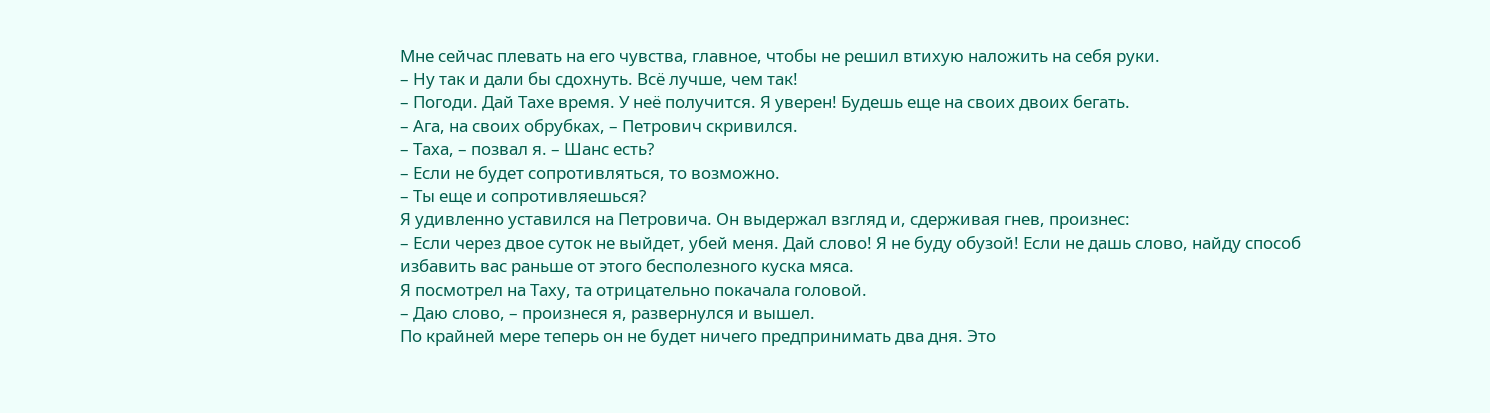Мне сейчас плевать на его чувства, главное, чтобы не решил втихую наложить на себя руки.
– Ну так и дали бы сдохнуть. Всё лучше, чем так!
– Погоди. Дай Тахе время. У неё получится. Я уверен! Будешь еще на своих двоих бегать.
– Ага, на своих обрубках, – Петрович скривился.
– Таха, – позвал я. – Шанс есть?
– Если не будет сопротивляться, то возможно.
– Ты еще и сопротивляешься?
Я удивленно уставился на Петровича. Он выдержал взгляд и, сдерживая гнев, произнес:
– Если через двое суток не выйдет, убей меня. Дай слово! Я не буду обузой! Если не дашь слово, найду способ избавить вас раньше от этого бесполезного куска мяса.
Я посмотрел на Таху, та отрицательно покачала головой.
– Даю слово, – произнеся я, развернулся и вышел.
По крайней мере теперь он не будет ничего предпринимать два дня. Это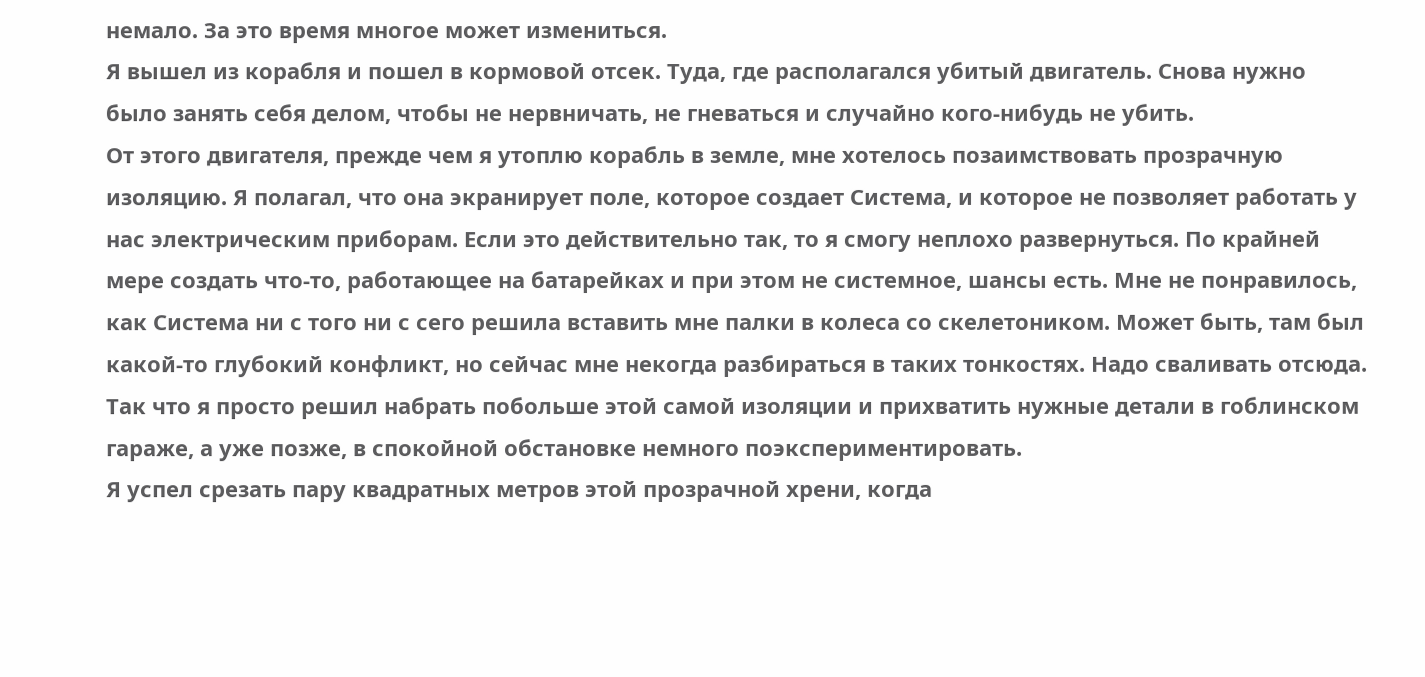немало. За это время многое может измениться.
Я вышел из корабля и пошел в кормовой отсек. Туда, где располагался убитый двигатель. Снова нужно было занять себя делом, чтобы не нервничать, не гневаться и случайно кого‑нибудь не убить.
От этого двигателя, прежде чем я утоплю корабль в земле, мне хотелось позаимствовать прозрачную изоляцию. Я полагал, что она экранирует поле, которое создает Система, и которое не позволяет работать у нас электрическим приборам. Если это действительно так, то я смогу неплохо развернуться. По крайней мере создать что‑то, работающее на батарейках и при этом не системное, шансы есть. Мне не понравилось, как Система ни с того ни с сего решила вставить мне палки в колеса со скелетоником. Может быть, там был какой‑то глубокий конфликт, но сейчас мне некогда разбираться в таких тонкостях. Надо сваливать отсюда.
Так что я просто решил набрать побольше этой самой изоляции и прихватить нужные детали в гоблинском гараже, а уже позже, в спокойной обстановке немного поэкспериментировать.
Я успел срезать пару квадратных метров этой прозрачной хрени, когда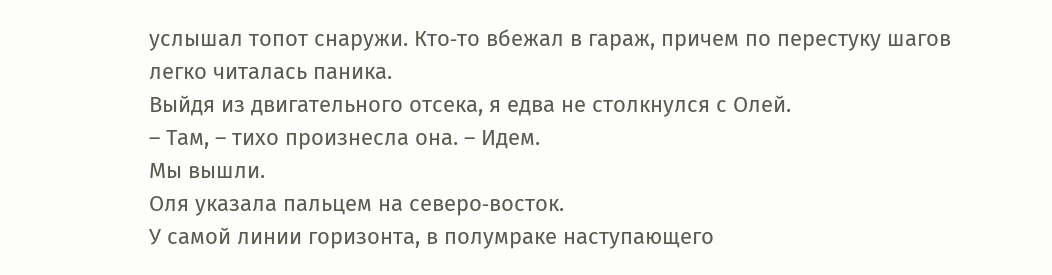услышал топот снаружи. Кто‑то вбежал в гараж, причем по перестуку шагов легко читалась паника.
Выйдя из двигательного отсека, я едва не столкнулся с Олей.
– Там, – тихо произнесла она. – Идем.
Мы вышли.
Оля указала пальцем на северо‑восток.
У самой линии горизонта, в полумраке наступающего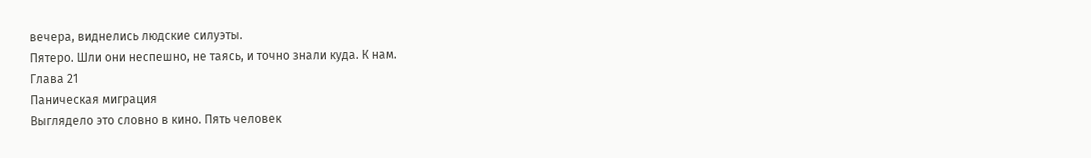вечера, виднелись людские силуэты.
Пятеро. Шли они неспешно, не таясь, и точно знали куда. К нам.
Глава 21
Паническая миграция
Выглядело это словно в кино. Пять человек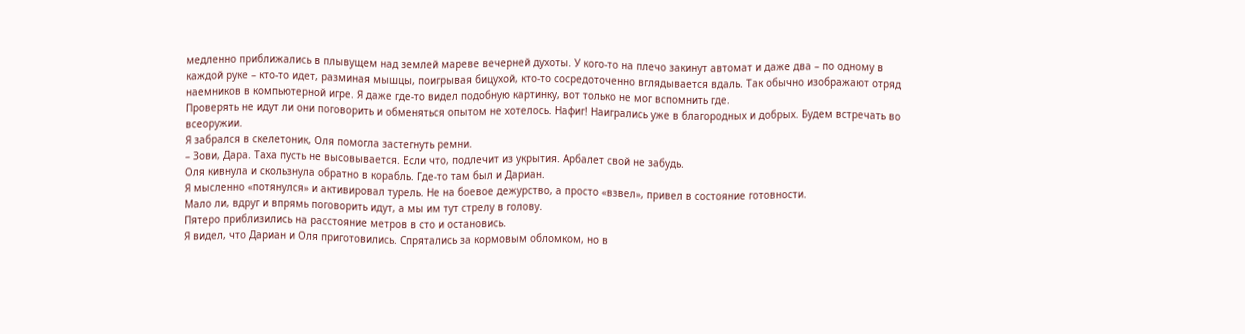медленно приближались в плывущем над землей мареве вечерней духоты. У кого‑то на плечо закинут автомат и даже два – по одному в каждой руке – кто‑то идет, разминая мышцы, поигрывая бицухой, кто‑то сосредоточенно вглядывается вдаль. Так обычно изображают отряд наемников в компьютерной игре. Я даже где‑то видел подобную картинку, вот только не мог вспомнить где.
Проверять не идут ли они поговорить и обменяться опытом не хотелось. Нафиг! Наигрались уже в благородных и добрых. Будем встречать во всеоружии.
Я забрался в скелетоник, Оля помогла застегнуть ремни.
– Зови, Дара. Таха пусть не высовывается. Если что, подлечит из укрытия. Арбалет свой не забудь.
Оля кивнула и скользнула обратно в корабль. Где‑то там был и Дариан.
Я мысленно «потянулся» и активировал турель. Не на боевое дежурство, а просто «взвел», привел в состояние готовности.
Мало ли, вдруг и впрямь поговорить идут, а мы им тут стрелу в голову.
Пятеро приблизились на расстояние метров в сто и остановись.
Я видел, что Дариан и Оля приготовились. Спрятались за кормовым обломком, но в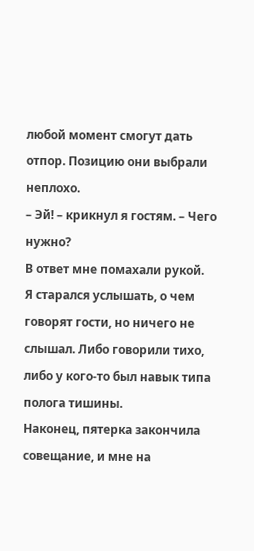любой момент смогут дать отпор. Позицию они выбрали неплохо.
– Эй! – крикнул я гостям. – Чего нужно?
В ответ мне помахали рукой.
Я старался услышать, о чем говорят гости, но ничего не слышал. Либо говорили тихо, либо у кого‑то был навык типа полога тишины.
Наконец, пятерка закончила совещание, и мне на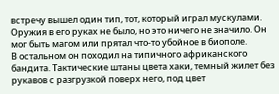встречу вышел один тип, тот, который играл мускулами. Оружия в его руках не было, но это ничего не значило. Он мог быть магом или прятал что‑то убойное в биополе.
В остальном он походил на типичного африканского бандита. Тактические штаны цвета хаки, темный жилет без рукавов с разгрузкой поверх него, под цвет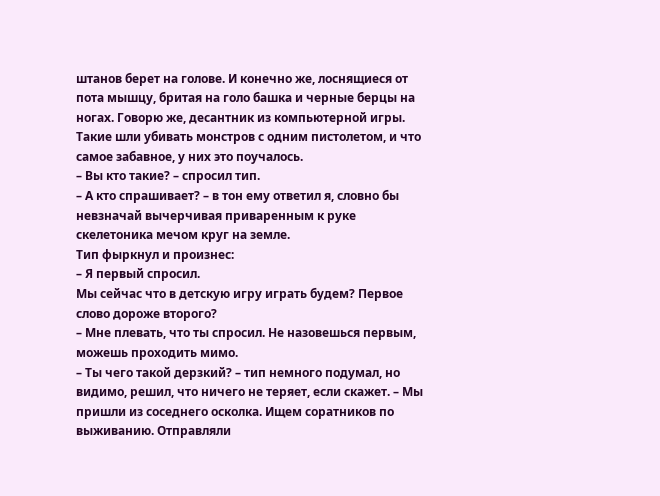штанов берет на голове. И конечно же, лоснящиеся от пота мышцу, бритая на голо башка и черные берцы на ногах. Говорю же, десантник из компьютерной игры. Такие шли убивать монстров с одним пистолетом, и что самое забавное, у них это поучалось.
– Вы кто такие? – спросил тип.
– А кто спрашивает? – в тон ему ответил я, словно бы невзначай вычерчивая приваренным к руке скелетоника мечом круг на земле.
Тип фыркнул и произнес:
– Я первый спросил.
Мы сейчас что в детскую игру играть будем? Первое слово дороже второго?
– Мне плевать, что ты спросил. Не назовешься первым, можешь проходить мимо.
– Ты чего такой дерзкий? – тип немного подумал, но видимо, решил, что ничего не теряет, если скажет. – Мы пришли из соседнего осколка. Ищем соратников по выживанию. Отправляли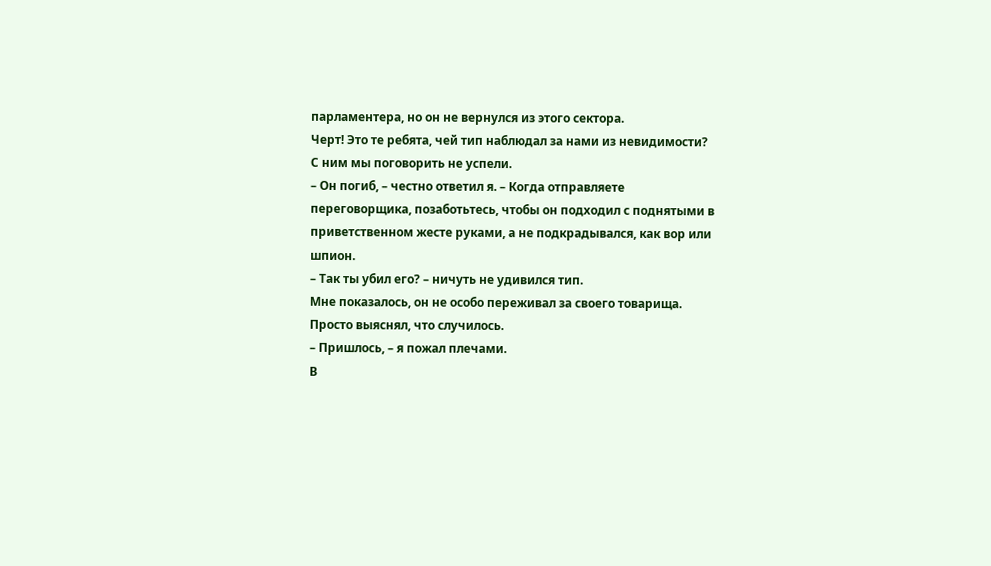парламентера, но он не вернулся из этого сектора.
Черт! Это те ребята, чей тип наблюдал за нами из невидимости?
С ним мы поговорить не успели.
– Он погиб, – честно ответил я. – Когда отправляете переговорщика, позаботьтесь, чтобы он подходил с поднятыми в приветственном жесте руками, а не подкрадывался, как вор или шпион.
– Так ты убил его? – ничуть не удивился тип.
Мне показалось, он не особо переживал за своего товарища. Просто выяснял, что случилось.
– Пришлось, – я пожал плечами.
В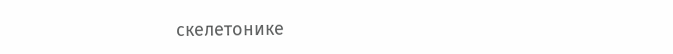скелетонике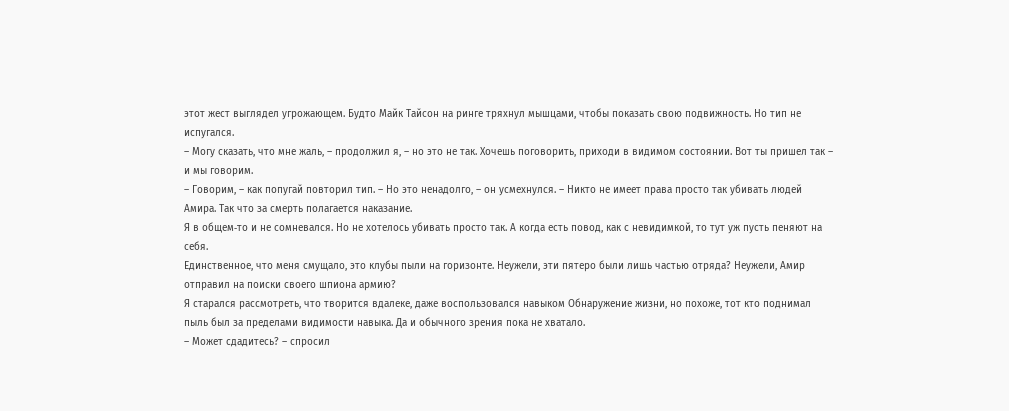этот жест выглядел угрожающем. Будто Майк Тайсон на ринге тряхнул мышцами, чтобы показать свою подвижность. Но тип не испугался.
– Могу сказать, что мне жаль, – продолжил я, – но это не так. Хочешь поговорить, приходи в видимом состоянии. Вот ты пришел так – и мы говорим.
– Говорим, – как попугай повторил тип. – Но это ненадолго, – он усмехнулся. – Никто не имеет права просто так убивать людей Амира. Так что за смерть полагается наказание.
Я в общем‑то и не сомневался. Но не хотелось убивать просто так. А когда есть повод, как с невидимкой, то тут уж пусть пеняют на себя.
Единственное, что меня смущало, это клубы пыли на горизонте. Неужели, эти пятеро были лишь частью отряда? Неужели, Амир отправил на поиски своего шпиона армию?
Я старался рассмотреть, что творится вдалеке, даже воспользовался навыком Обнаружение жизни, но похоже, тот кто поднимал пыль был за пределами видимости навыка. Да и обычного зрения пока не хватало.
– Может сдадитесь? – спросил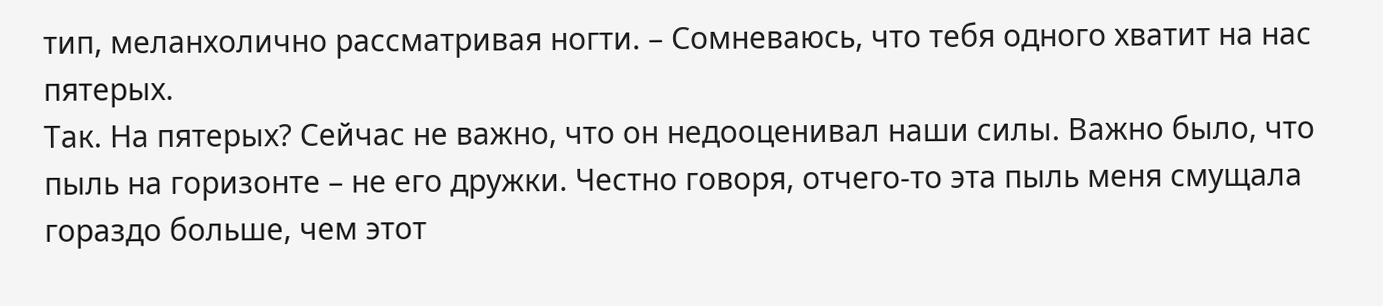тип, меланхолично рассматривая ногти. – Сомневаюсь, что тебя одного хватит на нас пятерых.
Так. На пятерых? Сейчас не важно, что он недооценивал наши силы. Важно было, что пыль на горизонте – не его дружки. Честно говоря, отчего‑то эта пыль меня смущала гораздо больше, чем этот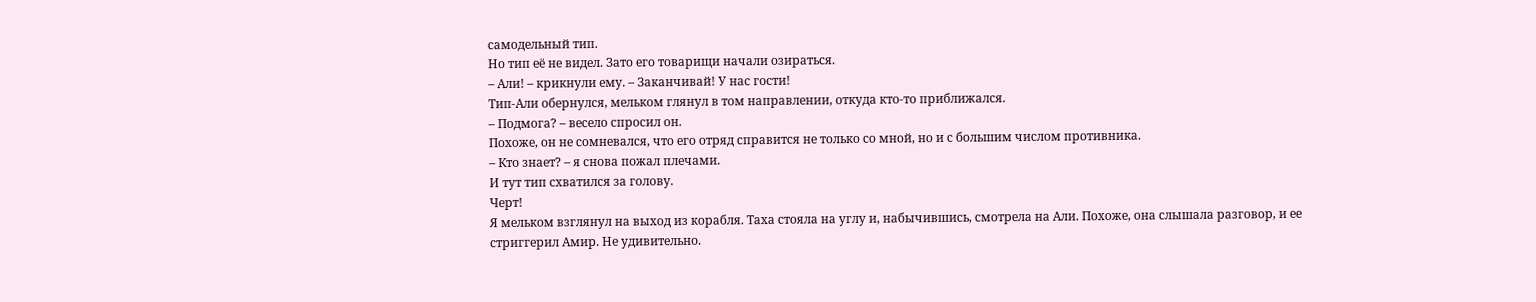самодельный тип.
Но тип её не видел. Зато его товарищи начали озираться.
– Али! – крикнули ему. – Заканчивай! У нас гости!
Тип‑Али обернулся, мельком глянул в том направлении, откуда кто‑то приближался.
– Подмога? – весело спросил он.
Похоже, он не сомневался, что его отряд справится не только со мной, но и с большим числом противника.
– Кто знает? – я снова пожал плечами.
И тут тип схватился за голову.
Черт!
Я мельком взглянул на выход из корабля. Таха стояла на углу и, набычившись, смотрела на Али. Похоже, она слышала разговор, и ее стриггерил Амир. Не удивительно.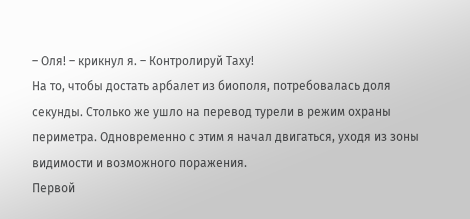– Оля! – крикнул я. – Контролируй Таху!
На то, чтобы достать арбалет из биополя, потребовалась доля секунды. Столько же ушло на перевод турели в режим охраны периметра. Одновременно с этим я начал двигаться, уходя из зоны видимости и возможного поражения.
Первой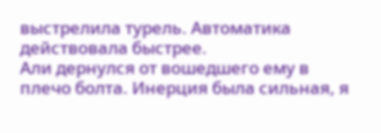выстрелила турель. Автоматика действовала быстрее.
Али дернулся от вошедшего ему в плечо болта. Инерция была сильная, я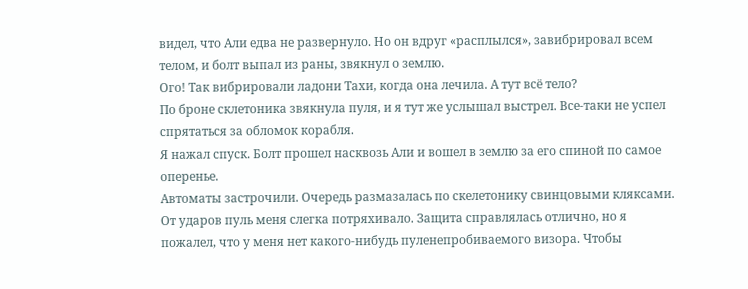видел, что Али едва не развернуло. Но он вдруг «расплылся», завибрировал всем телом, и болт выпал из раны, звякнул о землю.
Ого! Так вибрировали ладони Тахи, когда она лечила. А тут всё тело?
По броне склетоника звякнула пуля, и я тут же услышал выстрел. Все‑таки не успел спрятаться за обломок корабля.
Я нажал спуск. Болт прошел насквозь Али и вошел в землю за его спиной по самое оперенье.
Автоматы застрочили. Очередь размазалась по скелетонику свинцовыми кляксами. От ударов пуль меня слегка потряхивало. Защита справлялась отлично, но я пожалел, что у меня нет какого‑нибудь пуленепробиваемого визора. Чтобы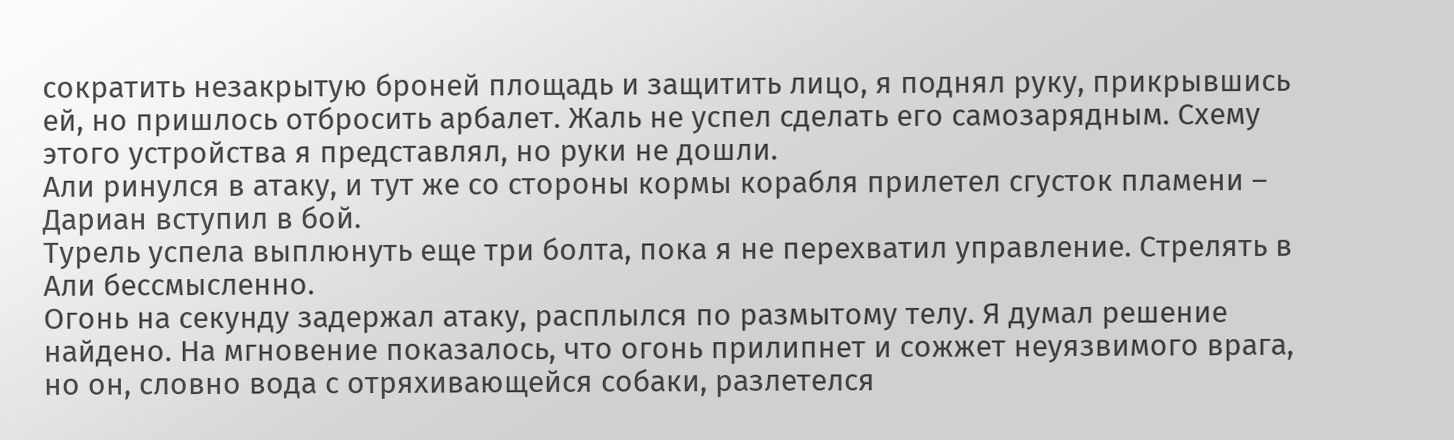сократить незакрытую броней площадь и защитить лицо, я поднял руку, прикрывшись ей, но пришлось отбросить арбалет. Жаль не успел сделать его самозарядным. Схему этого устройства я представлял, но руки не дошли.
Али ринулся в атаку, и тут же со стороны кормы корабля прилетел сгусток пламени – Дариан вступил в бой.
Турель успела выплюнуть еще три болта, пока я не перехватил управление. Стрелять в Али бессмысленно.
Огонь на секунду задержал атаку, расплылся по размытому телу. Я думал решение найдено. На мгновение показалось, что огонь прилипнет и сожжет неуязвимого врага, но он, словно вода с отряхивающейся собаки, разлетелся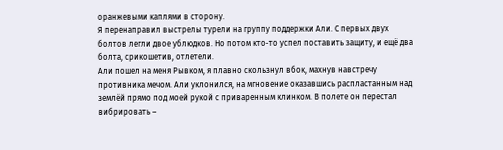оранжевыми каплями в сторону.
Я перенаправил выстрелы турели на группу поддержки Али. С первых двух болтов легли двое ублюдков. Но потом кто‑то успел поставить защиту, и ещё два болта, срикошетив, отлетели.
Али пошел на меня Рывком, я плавно скользнул вбок, махнув навстречу противника мечом. Али уклонился, на мгновение оказавшись распластанным над землёй прямо под моей рукой с приваренным клинком. В полете он перестал вибрировать –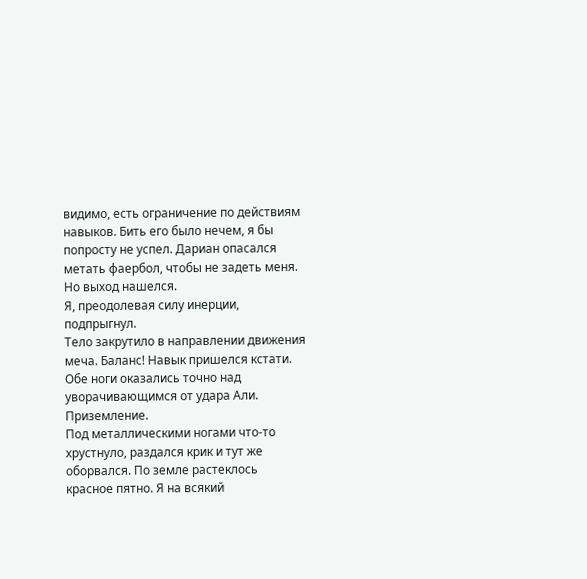видимо, есть ограничение по действиям навыков. Бить его было нечем, я бы попросту не успел. Дариан опасался метать фаербол, чтобы не задеть меня. Но выход нашелся.
Я, преодолевая силу инерции, подпрыгнул.
Тело закрутило в направлении движения меча. Баланс! Навык пришелся кстати.
Обе ноги оказались точно над уворачивающимся от удара Али.
Приземление.
Под металлическими ногами что‑то хрустнуло, раздался крик и тут же оборвался. По земле растеклось красное пятно. Я на всякий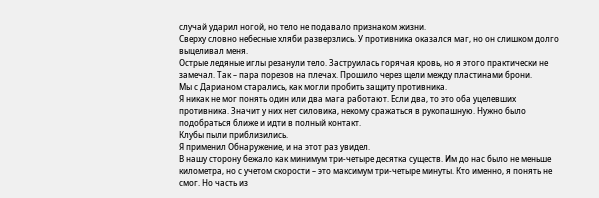случай ударил ногой, но тело не подавало признаком жизни.
Сверху словно небесные хляби разверзлись. У противника оказался маг, но он слишком долго выцеливал меня.
Острые ледяные иглы резанули тело. Заструилась горячая кровь, но я этого практически не замечал. Так – пара порезов на плечах. Прошило через щели между пластинами брони.
Мы с Дарианом старались, как могли пробить защиту противника.
Я никак не мог понять один или два мага работают. Если два, то это оба уцелевших противника. Значит у них нет силовика, некому сражаться в рукопашную. Нужно было подобраться ближе и идти в полный контакт.
Клубы пыли приблизились.
Я применил Обнаружение, и на этот раз увидел.
В нашу сторону бежало как минимум три‑четыре десятка существ. Им до нас было не меньше километра, но с учетом скорости – это максимум три‑четыре минуты. Кто именно, я понять не смог. Но часть из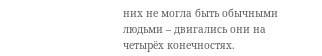них не могла быть обычными людьми – двигались они на четырёх конечностях.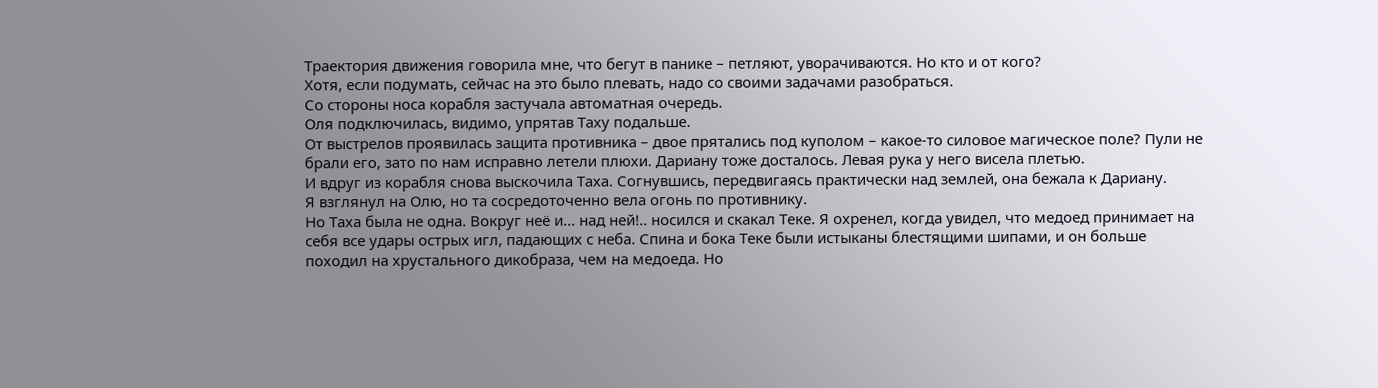Траектория движения говорила мне, что бегут в панике – петляют, уворачиваются. Но кто и от кого?
Хотя, если подумать, сейчас на это было плевать, надо со своими задачами разобраться.
Со стороны носа корабля застучала автоматная очередь.
Оля подключилась, видимо, упрятав Таху подальше.
От выстрелов проявилась защита противника – двое прятались под куполом – какое‑то силовое магическое поле? Пули не брали его, зато по нам исправно летели плюхи. Дариану тоже досталось. Левая рука у него висела плетью.
И вдруг из корабля снова выскочила Таха. Согнувшись, передвигаясь практически над землей, она бежала к Дариану.
Я взглянул на Олю, но та сосредоточенно вела огонь по противнику.
Но Таха была не одна. Вокруг неё и… над ней!.. носился и скакал Теке. Я охренел, когда увидел, что медоед принимает на себя все удары острых игл, падающих с неба. Спина и бока Теке были истыканы блестящими шипами, и он больше походил на хрустального дикобраза, чем на медоеда. Но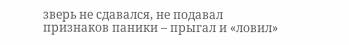зверь не сдавался, не подавал признаков паники – прыгал и «ловил»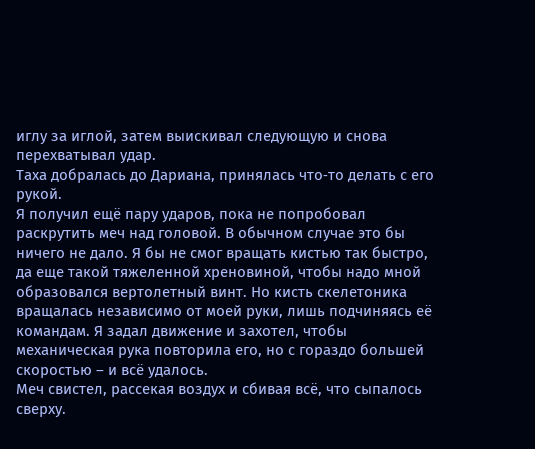иглу за иглой, затем выискивал следующую и снова перехватывал удар.
Таха добралась до Дариана, принялась что‑то делать с его рукой.
Я получил ещё пару ударов, пока не попробовал раскрутить меч над головой. В обычном случае это бы ничего не дало. Я бы не смог вращать кистью так быстро, да еще такой тяжеленной хреновиной, чтобы надо мной образовался вертолетный винт. Но кисть скелетоника вращалась независимо от моей руки, лишь подчиняясь её командам. Я задал движение и захотел, чтобы механическая рука повторила его, но с гораздо большей скоростью – и всё удалось.
Меч свистел, рассекая воздух и сбивая всё, что сыпалось сверху.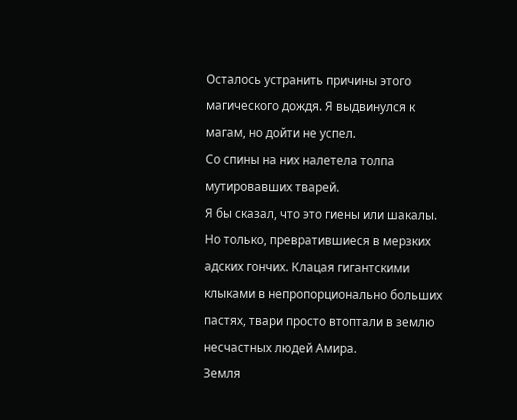Осталось устранить причины этого магического дождя. Я выдвинулся к магам, но дойти не успел.
Со спины на них налетела толпа мутировавших тварей.
Я бы сказал, что это гиены или шакалы. Но только, превратившиеся в мерзких адских гончих. Клацая гигантскими клыками в непропорционально больших пастях, твари просто втоптали в землю несчастных людей Амира.
Земля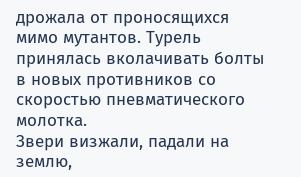дрожала от проносящихся мимо мутантов. Турель принялась вколачивать болты в новых противников со скоростью пневматического молотка.
Звери визжали, падали на землю,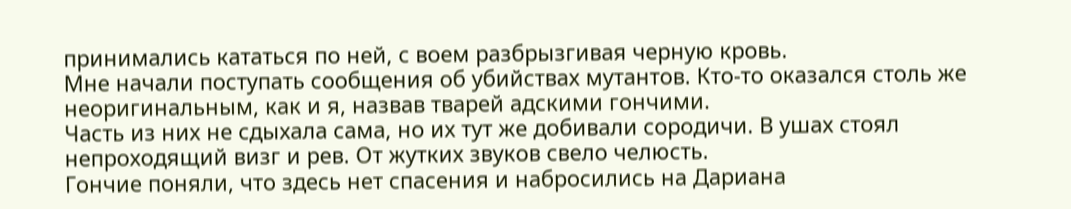принимались кататься по ней, с воем разбрызгивая черную кровь.
Мне начали поступать сообщения об убийствах мутантов. Кто‑то оказался столь же неоригинальным, как и я, назвав тварей адскими гончими.
Часть из них не сдыхала сама, но их тут же добивали сородичи. В ушах стоял непроходящий визг и рев. От жутких звуков свело челюсть.
Гончие поняли, что здесь нет спасения и набросились на Дариана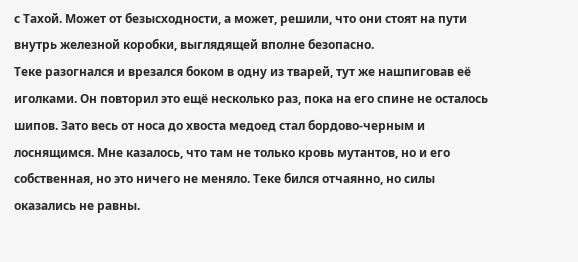с Тахой. Может от безысходности, а может, решили, что они стоят на пути внутрь железной коробки, выглядящей вполне безопасно.
Теке разогнался и врезался боком в одну из тварей, тут же нашпиговав её иголками. Он повторил это ещё несколько раз, пока на его спине не осталось шипов. Зато весь от носа до хвоста медоед стал бордово‑черным и лоснящимся. Мне казалось, что там не только кровь мутантов, но и его собственная, но это ничего не меняло. Теке бился отчаянно, но силы оказались не равны.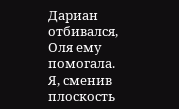Дариан отбивался, Оля ему помогала.
Я, сменив плоскость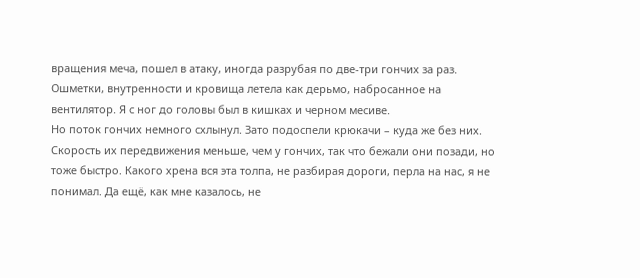вращения меча, пошел в атаку, иногда разрубая по две‑три гончих за раз. Ошметки, внутренности и кровища летела как дерьмо, набросанное на вентилятор. Я с ног до головы был в кишках и черном месиве.
Но поток гончих немного схлынул. Зато подоспели крюкачи – куда же без них.
Скорость их передвижения меньше, чем у гончих, так что бежали они позади, но тоже быстро. Какого хрена вся эта толпа, не разбирая дороги, перла на нас, я не понимал. Да ещё, как мне казалось, не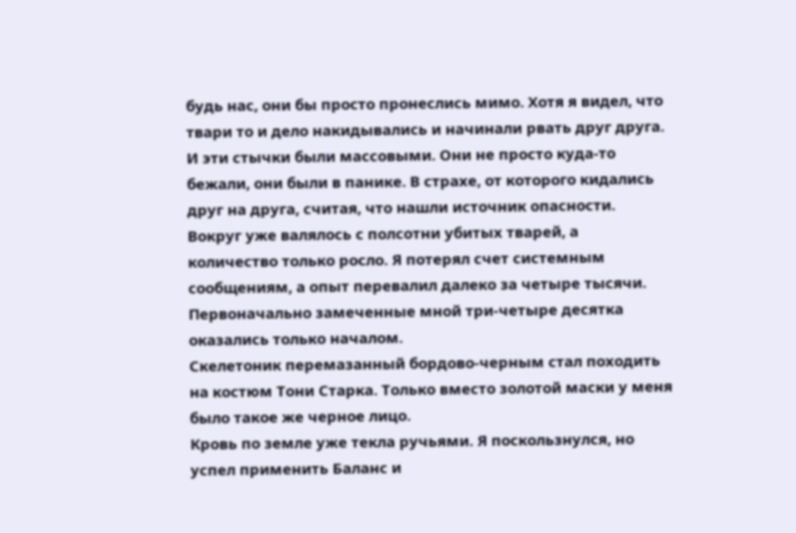будь нас, они бы просто пронеслись мимо. Хотя я видел, что твари то и дело накидывались и начинали рвать друг друга. И эти стычки были массовыми. Они не просто куда‑то бежали, они были в панике. В страхе, от которого кидались друг на друга, считая, что нашли источник опасности.
Вокруг уже валялось с полсотни убитых тварей, а количество только росло. Я потерял счет системным сообщениям, а опыт перевалил далеко за четыре тысячи.
Первоначально замеченные мной три‑четыре десятка оказались только началом.
Скелетоник перемазанный бордово‑черным стал походить на костюм Тони Старка. Только вместо золотой маски у меня было такое же черное лицо.
Кровь по земле уже текла ручьями. Я поскользнулся, но успел применить Баланс и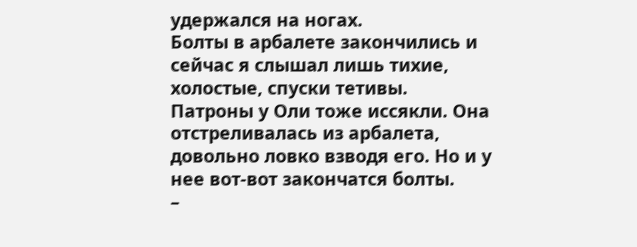удержался на ногах.
Болты в арбалете закончились и сейчас я слышал лишь тихие, холостые, спуски тетивы.
Патроны у Оли тоже иссякли. Она отстреливалась из арбалета, довольно ловко взводя его. Но и у нее вот‑вот закончатся болты.
–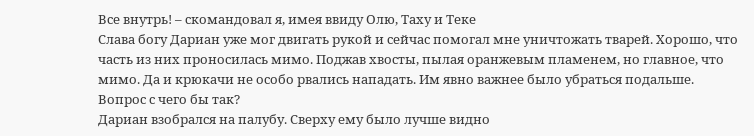Все внутрь! – скомандовал я, имея ввиду Олю, Таху и Теке
Слава богу Дариан уже мог двигать рукой и сейчас помогал мне уничтожать тварей. Хорошо, что часть из них проносилась мимо. Поджав хвосты, пылая оранжевым пламенем, но главное, что мимо. Да и крюкачи не особо рвались нападать. Им явно важнее было убраться подальше. Вопрос с чего бы так?
Дариан взобрался на палубу. Сверху ему было лучше видно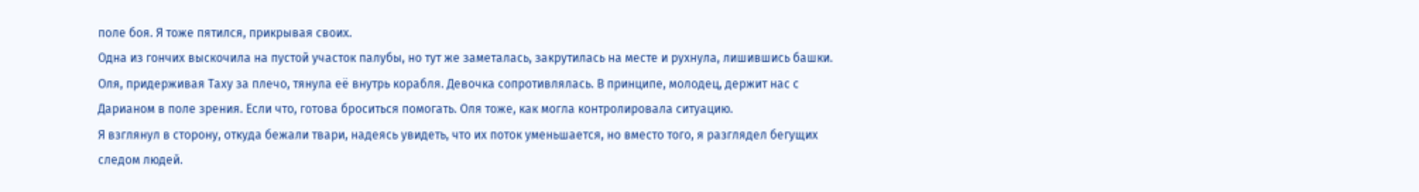поле боя. Я тоже пятился, прикрывая своих.
Одна из гончих выскочила на пустой участок палубы, но тут же заметалась, закрутилась на месте и рухнула, лишившись башки.
Оля, придерживая Таху за плечо, тянула её внутрь корабля. Девочка сопротивлялась. В принципе, молодец, держит нас с Дарианом в поле зрения. Если что, готова броситься помогать. Оля тоже, как могла контролировала ситуацию.
Я взглянул в сторону, откуда бежали твари, надеясь увидеть, что их поток уменьшается, но вместо того, я разглядел бегущих следом людей.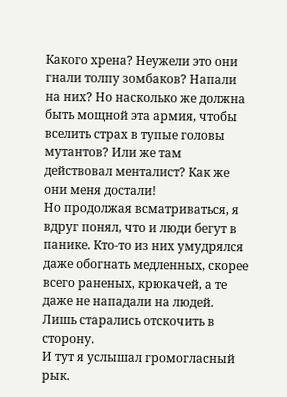Какого хрена? Неужели это они гнали толпу зомбаков? Напали на них? Но насколько же должна быть мощной эта армия, чтобы вселить страх в тупые головы мутантов? Или же там действовал менталист? Как же они меня достали!
Но продолжая всматриваться, я вдруг понял, что и люди бегут в панике. Кто‑то из них умудрялся даже обогнать медленных, скорее всего раненых, крюкачей, а те даже не нападали на людей. Лишь старались отскочить в сторону.
И тут я услышал громогласный рык.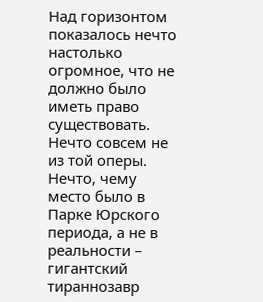Над горизонтом показалось нечто настолько огромное, что не должно было иметь право существовать. Нечто совсем не из той оперы. Нечто, чему место было в Парке Юрского периода, а не в реальности – гигантский тираннозавр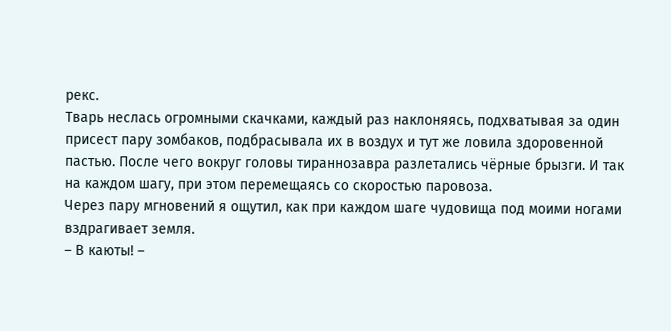рекс.
Тварь неслась огромными скачками, каждый раз наклоняясь, подхватывая за один присест пару зомбаков, подбрасывала их в воздух и тут же ловила здоровенной пастью. После чего вокруг головы тираннозавра разлетались чёрные брызги. И так на каждом шагу, при этом перемещаясь со скоростью паровоза.
Через пару мгновений я ощутил, как при каждом шаге чудовища под моими ногами вздрагивает земля.
– В каюты! –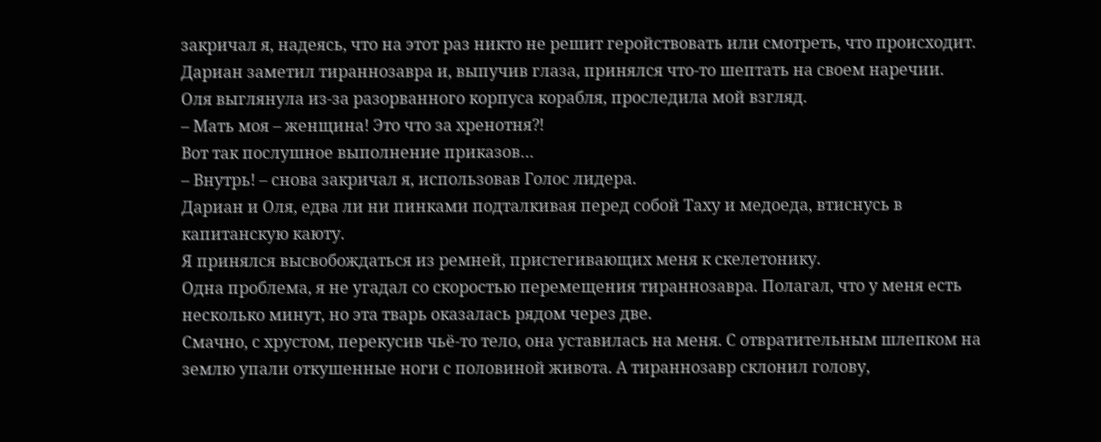закричал я, надеясь, что на этот раз никто не решит геройствовать или смотреть, что происходит.
Дариан заметил тираннозавра и, выпучив глаза, принялся что‑то шептать на своем наречии.
Оля выглянула из‑за разорванного корпуса корабля, проследила мой взгляд.
– Мать моя – женщина! Это что за хренотня⁈
Вот так послушное выполнение приказов…
– Внутрь! – снова закричал я, использовав Голос лидера.
Дариан и Оля, едва ли ни пинками подталкивая перед собой Таху и медоеда, втиснусь в капитанскую каюту.
Я принялся высвобождаться из ремней, пристегивающих меня к скелетонику.
Одна проблема, я не угадал со скоростью перемещения тираннозавра. Полагал, что у меня есть несколько минут, но эта тварь оказалась рядом через две.
Смачно, с хрустом, перекусив чьё‑то тело, она уставилась на меня. С отвратительным шлепком на землю упали откушенные ноги с половиной живота. А тираннозавр склонил голову,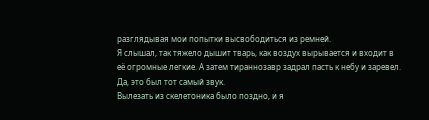разглядывая мои попытки высвободиться из ремней.
Я слышал, так тяжело дышит тварь, как воздух вырывается и входит в её огромные легкие. А затем тираннозавр задрал пасть к небу и заревел.
Да, это был тот самый звук.
Вылезать из скелетоника было поздно, и я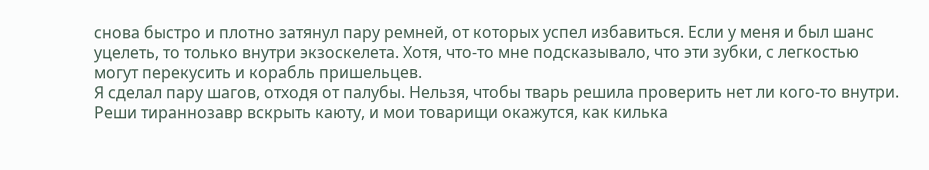снова быстро и плотно затянул пару ремней, от которых успел избавиться. Если у меня и был шанс уцелеть, то только внутри экзоскелета. Хотя, что‑то мне подсказывало, что эти зубки, с легкостью могут перекусить и корабль пришельцев.
Я сделал пару шагов, отходя от палубы. Нельзя, чтобы тварь решила проверить нет ли кого‑то внутри. Реши тираннозавр вскрыть каюту, и мои товарищи окажутся, как килька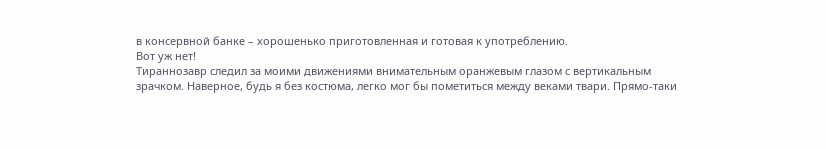в консервной банке – хорошенько приготовленная и готовая к употреблению.
Вот уж нет!
Тираннозавр следил за моими движениями внимательным оранжевым глазом с вертикальным зрачком. Наверное, будь я без костюма, легко мог бы пометиться между веками твари. Прямо‑таки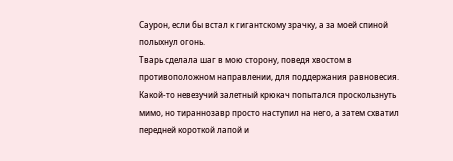Саурон, если бы встал к гигантскому зрачку, а за моей спиной полыхнул огонь.
Тварь сделала шаг в мою сторону, поведя хвостом в противоположном направлении, для поддержания равновесия.
Какой‑то невезучий залетный крюкач попытался проскользнуть мимо, но тираннозавр просто наступил на него, а затем схватил передней короткой лапой и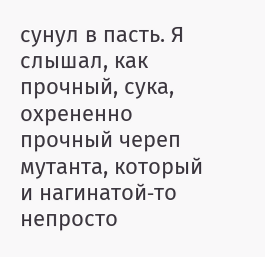сунул в пасть. Я слышал, как прочный, сука, охрененно прочный череп мутанта, который и нагинатой‑то непросто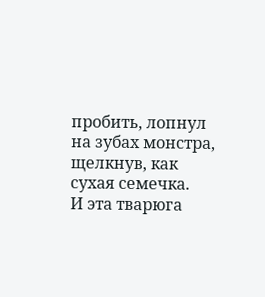пробить, лопнул на зубах монстра, щелкнув, как сухая семечка.
И эта тварюга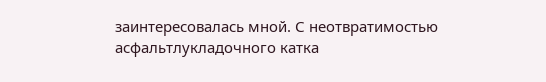заинтересовалась мной. С неотвратимостью асфальтлукладочного катка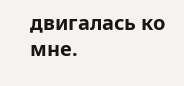двигалась ко мне.